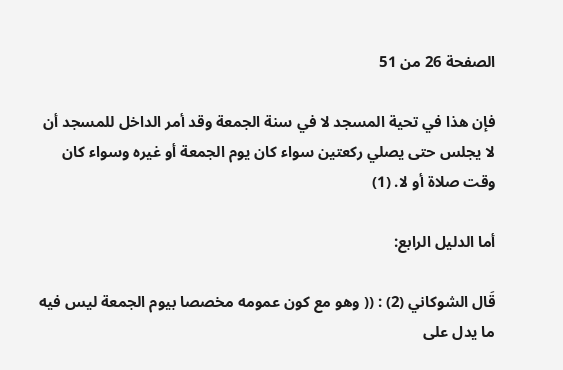الصفحة 26 من 51

فإن هذا في تحية المسجد لا في سنة الجمعة وقد أمر الداخل للمسجد أن لا يجلس حتى يصلي ركعتين سواء كان يوم الجمعة أو غيره وسواء كان وقت صلاة أو لا. (1)

أما الدليل الرابع:

قَال الشوكاني (2) : (( وهو مع كون عمومه مخصصا بيوم الجمعة ليس فيه ما يدل على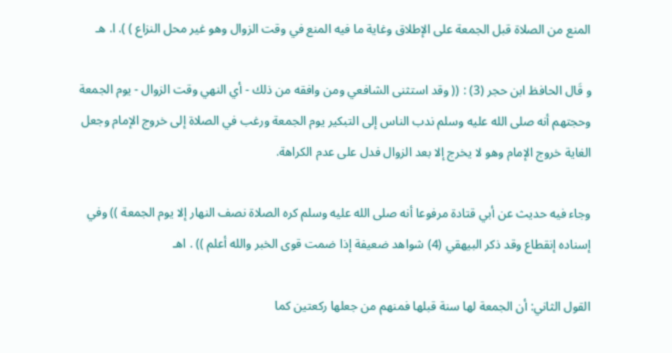المنع من الصلاة قبل الجمعة على الإطلاق وغاية ما فيه المنع في وقت الزوال وهو غير محل النزاع ) ). ا. هـ

و قَال الحافظ ابن حجر (3) : (( وقد استثنى الشافعي ومن وافقه من ذلك - أي النهي وقت الزوال - يوم الجمعة وحجتهم أنه صلى الله عليه وسلم ندب الناس إلى التبكير يوم الجمعة ورغب في الصلاة إلى خروج الإمام وجعل الغاية خروج الإمام وهو لا يخرج إلا بعد الزوال فدل على عدم الكراهة.

وجاء فيه حديث عن أبي قتادة مرفوعا أنه صلى الله عليه وسلم كره الصلاة نصف النهار إلا يوم الجمعة )) وفي إسناده إنقطاع وقد ذكر البيهقي (4) شواهد ضعيفة إذا ضمت قوى الخبر والله أعلم )) . اهـ

القول الثاني: أن الجمعة لها سنة قبلها فمنهم من جعلها ركعتين كما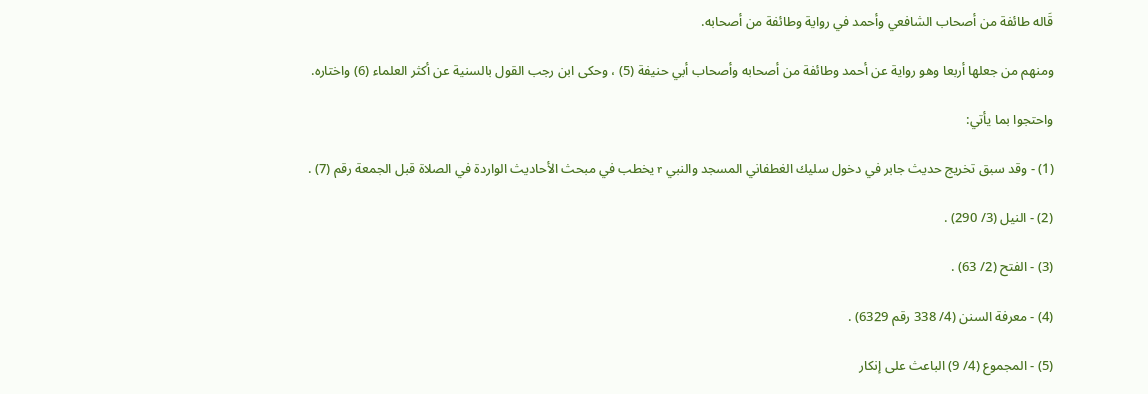قَاله طائفة من أصحاب الشافعي وأحمد في رواية وطائفة من أصحابه.

ومنهم من جعلها أربعا وهو رواية عن أحمد وطائفة من أصحابه وأصحاب أبي حنيفة (5) ، وحكى ابن رجب القول بالسنية عن أكثر العلماء (6) واختاره.

واحتجوا بما يأتي:

(1) - وقد سبق تخريج حديث جابر في دخول سليك الغطفاني المسجد والنبي r يخطب في مبحث الأحاديث الواردة في الصلاة قبل الجمعة رقم (7) .

(2) - النيل (3/ 290) .

(3) - الفتح (2/ 63) .

(4) - معرفة السنن (4/ 338 رقم 6329) .

(5) - المجموع (4/ 9) الباعث على إنكار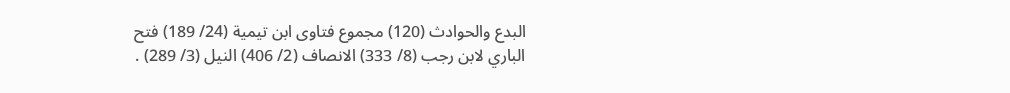البدع والحوادث (120) مجموع فتاوى ابن تيمية (24/ 189) فتح الباري لابن رجب (8/ 333) الانصاف (2/ 406) النيل (3/ 289) .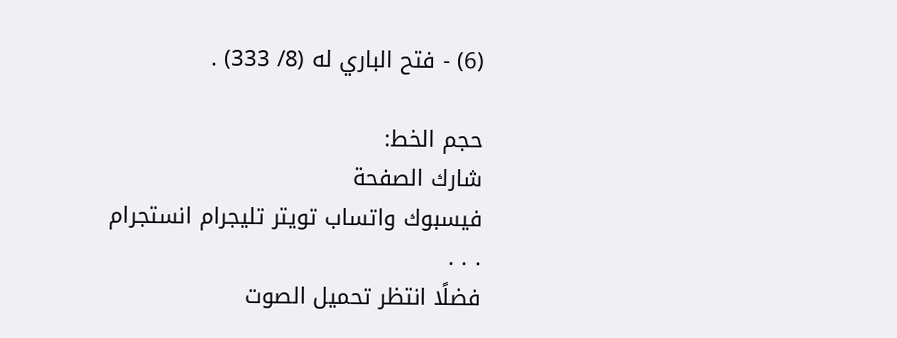(6) - فتح الباري له (8/ 333) .

حجم الخط:
شارك الصفحة
فيسبوك واتساب تويتر تليجرام انستجرام
. . .
فضلًا انتظر تحميل الصوت